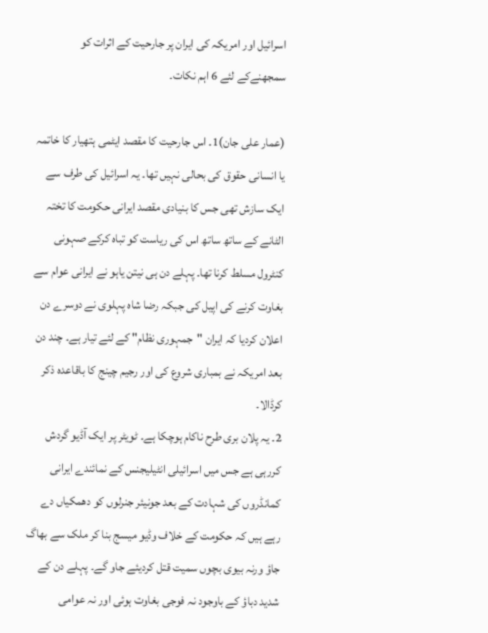اسرائیل اور امریکہ کی ایران پر جارحیت کے اثرات کو سمجھنےکے لئے 6 اہم نکات۔

(عمار علی جان)1۔ اس جارحیت کا مقصد ایٹمی ہتھیار کا خاتمہ یا انسانی حقوق کی بحالی نہیں تھا۔ یہ اسرائیل کی طرف سے ایک سازش تھی جس کا بنیادی مقصد ایرانی حکومت کا تختہ الٹانے کے ساتھ ساتھ اس کی ریاست کو تباہ کرکے صہونی کنٹرول مسلط کرنا تھا۔ پہلے دن ہی نیتن یاہو نے ایرانی عوام سے بغاوت کرنے کی اپیل کی جبکہ رضا شاہ پہلوی نے دوسرے دن اعلان کردیا کہ ایران "جمہوری نظام" کے لئے تیار ہے۔ چند دن بعد امریکہ نے بمباری شروع کی اور رجیم چینج کا باقاعدہ ذکر کرڈالا۔
2۔ یہ پلان بری طرح ناکام ہوچکا ہے۔ ٹویٹر پر ایک آڈیو گردش کررہی ہے جس میں اسرائیلی انٹیلیجنس کے نمائندے ایرانی کمانڈروں کی شہادت کے بعد جونیئر جنرلوں کو دھمکیاں دے رہے ہیں کہ حکومت کے خلاف وڈیو میسج بنا کر ملک سے بھاگ جاؤ ورنہ بیوی بچوں سمیت قتل کردیئے جاو گے۔ پہلے دن کے شدید دباؤ کے باوجود نہ فوجی بغاوت ہوئی اور نہ عوامی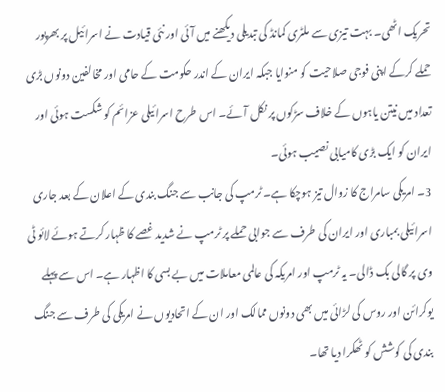تحریک اٹھی۔ بہت تیزی سے ملٹری کمانڈ کی تبدیلی دیکھنے میں آئی اور نئی قیادت نے اسرائیل پر بھرپور حملے کرکے اپنی فوجی صلاحیت کو منوایا جبکہ ایران کے اندر حکومت کے حامی اور مخالفین دونوں بڑی تعداد میں نیتن یاہوں کے خلاف سڑکوں پر نکل آئے۔ اس طرح اسرائیلی عزائم کو شکست ہوئی اور ایران کو ایک بڑی کامیابی نصیب ہوئی۔
3۔ امریکی سامراج کا زوال تیز ہوچکا ہے۔ ٹرمپ کی جانب سے جنگ بندی کے اعلان کے بعد جاری اسرائیلی بمباری اور ایران کی طرف سے جوابی حملے پر ٹرمپ نے شدید غصے کا ظہار کرتے ہوئے لائو ٹی وی پر گالی بک ڈالی۔ یہ ٹرمپ اور امریکہ کی عالمی معاملات میں بے بسی کا اظہار ہے۔ اس سے پہلے یوکرائن اور روس کی لڑائی میں بھی دونوں ممالک اور ان کے اتحادیوں نے امریکی کی طرف سے جنگ بندی کی کوشش کو ٹھکرا دیا تھا۔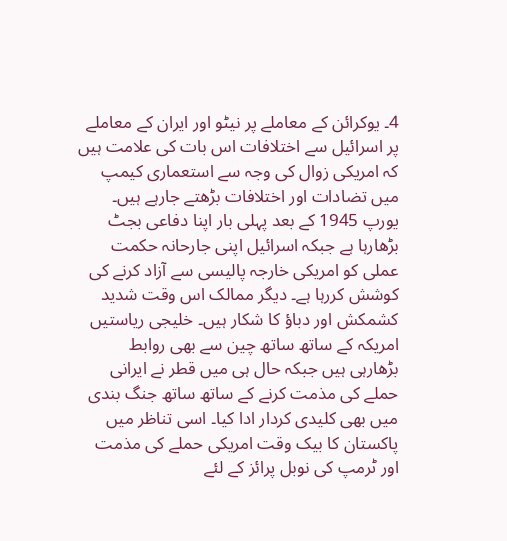4۔ یوکرائن کے معاملے پر نیٹو اور ایران کے معاملے پر اسرائیل سے اختلافات اس بات کی علامت ہیں کہ امریکی زوال کی وجہ سے استعماری کیمپ میں تضادات اور اختلافات بڑھتے جارہے ہیں۔ یورپ 1945 کے بعد پہلی بار اپنا دفاعی بجٹ بڑھارہا ہے جبکہ اسرائیل اپنی جارحانہ حکمت عملی کو امریکی خارجہ پالیسی سے آزاد کرنے کی کوشش کررہا ہے۔ دیگر ممالک اس وقت شدید کشمکش اور دباؤ کا شکار ہیں۔ خلیجی ریاستیں امریکہ کے ساتھ ساتھ چین سے بھی روابط بڑھارہی ہیں جبکہ حال ہی میں قطر نے ایرانی حملے کی مذمت کرنے کے ساتھ ساتھ جنگ بندی میں بھی کلیدی کردار ادا کیا۔ اسی تناظر میں پاکستان کا بیک وقت امریکی حملے کی مذمت اور ٹرمپ کی نوبل پرائز کے لئے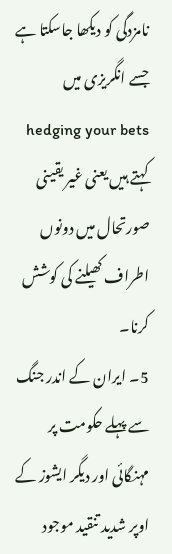نامزدگی کو دیکھا جاسکتا ہے جسے انگریزی میں hedging your bets کہتے ہیں یعنی غیر یقینی صورتحال میں دونوں اطراف کھیلنے کی کوشش کرنا۔
5۔ ایران کے اندر جنگ سے پہلے حکومت پر مہنگائی اور دیگر ایشوز کے اوپر شدید تنقید موجود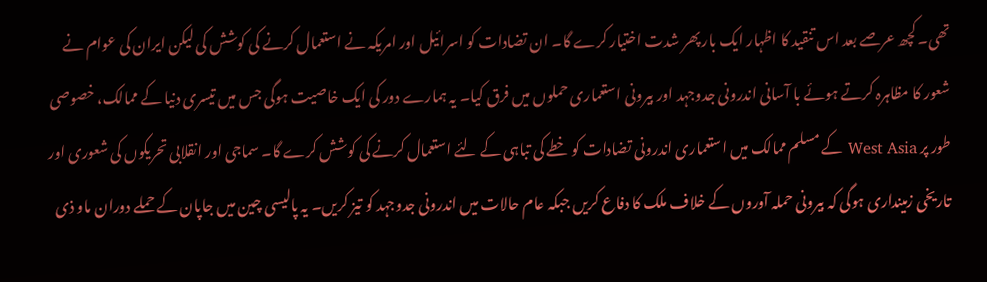تھی۔ کچھ عرصے بعد اس تنقید کا اظہار ایک بار پھر شدت اختیار کرے گا۔ ان تضادات کو اسرائیل اور امریکہ نے استعمال کرنے کی کوشش کی لیکن ایران کی عوام نے شعور کا مظاہرہ کرتے ہوئے با آسانی اندرونی جدوجہد اور بیرونی استعماری حملوں میں فرق کیا۔ یہ ہمارے دور کی ایک خاصیت ہوگی جس میں تیسری دنیا کے ممالک، خصوصی طور پر West Asia کے مسلم ممالک میں استعماری اندرونی تضادات کو خطے کی تباہی کے لئے استعمال کرنے کی کوشش کرے گا۔ سماجی اور انقلابی تحریکوں کی شعوری اور تاریخی زمینداری ہوگی کہ بیرونی حملہ آوروں کے خلاف ملک کا دفاع کریں جبکہ عام حالات میں اندرونی جدوجہد کو تیز کریں۔ یہ پالیسی چین میں جاپان کے حملے دوران ماو ذی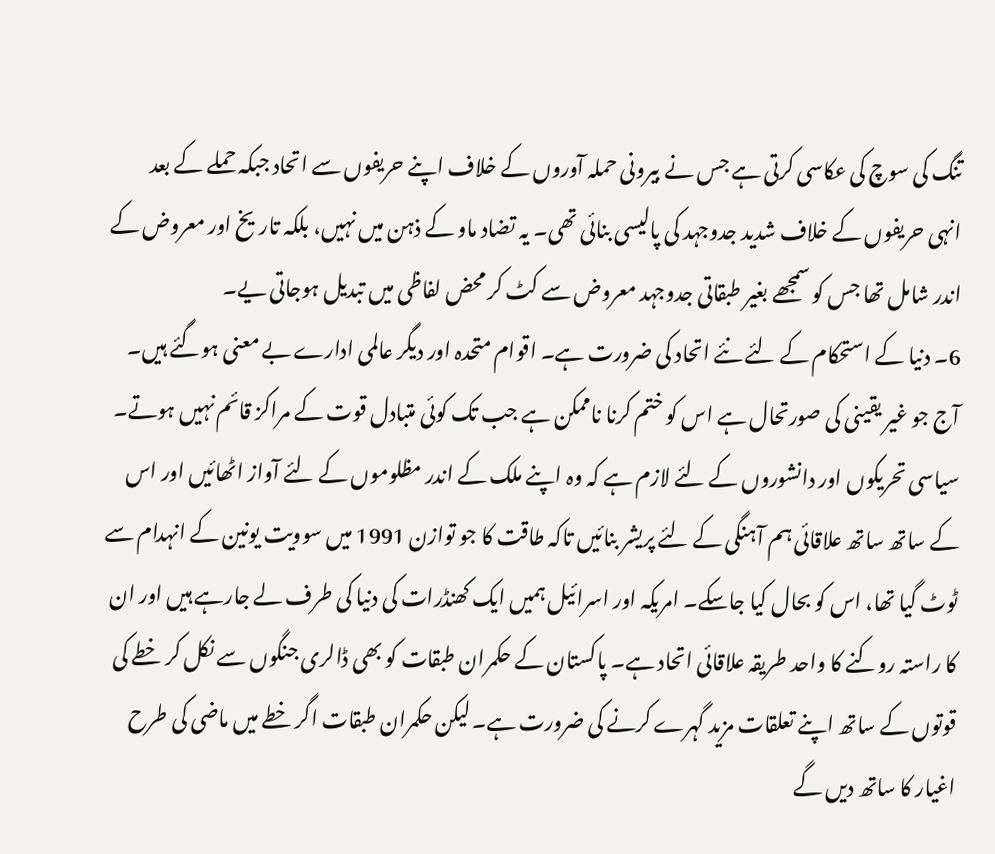تنگ کی سوچ کی عکاسی کرتی ہے جس نے بیرونی حملہ آوروں کے خلاف اپنے حریفوں سے اتحاد جبکہ حملے کے بعد انہی حریفوں کے خلاف شدید جدوجہد کی پالیسی بنائی تھی۔ یہ تضاد ماو کے ذہن میں نہیں، بلکہ تاریخ اور معروض کے اندر شامل تھا جس کو سمجھے بغیر طبقاتی جدوجہد معروض سے کٹ کر محض لفاظی میں تبدیل ہوجاتی یے۔
6۔ دنیا کے استحکام کے لئے نئے اتحاد کی ضرورت ہے۔ اقوام متحدہ اور دیگر عالمی ادارے بے معنی ہوگئے ہیں۔ آج جو غیر یقینی کی صورتحال ہے اس کو ختم کرنا ناممکن ہے جب تک کوئی متبادل قوت کے مراکز قائم نہیں ہوتے۔ سیاسی تحریکوں اور دانشوروں کے لئے لازم ہے کہ وہ اپنے ملک کے اندر مظلوموں کے لئے آواز اٹھائیں اور اس کے ساتھ ساتھ علاقائی ہم آہنگی کے لئے پریشر بنائیں تاکہ طاقت کا جو توازن 1991 میں سوویت یونین کے انہدام سے ٹوٹ گیا تھا، اس کو بحال کیا جاسکے۔ امریکہ اور اسرائیل ہمیں ایک کھنڈرات کی دنیا کی طرف لے جارہے ہیں اور ان کا راستہ روکنے کا واحد طریقہ علاقائی اتحاد ہے۔ پاکستان کے حکمران طبقات کو بھی ڈالری جنگوں سے نکل کر خطے کی قوتوں کے ساتھ اپنے تعلقات مزید گہرے کرنے کی ضرورت ہے۔ لیکن حکمران طبقات اگر خطے میں ماضی کی طرح اغیار کا ساتھ دیں گے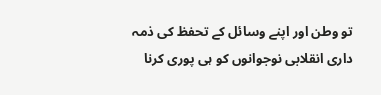تو وطن اور اپنے وسائل کے تحفظ کی ذمہ داری انقلابی نوجوانوں کو ہی پوری کرنا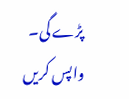پڑے گی۔
واپس کریں